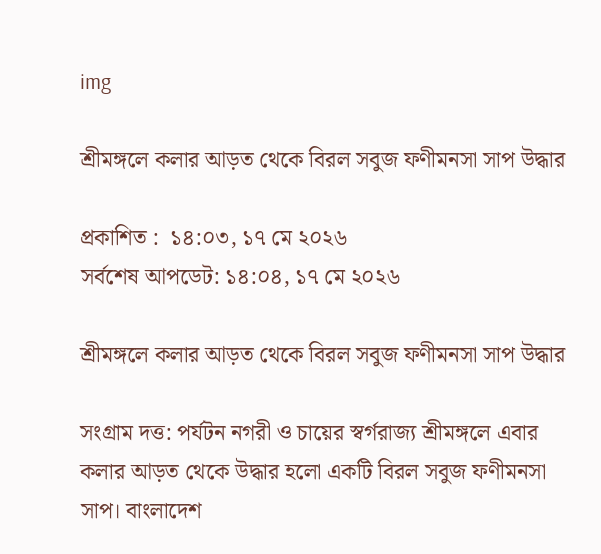img

শ্রীমঙ্গলে কলার আড়ত থেকে বিরল সবুজ ফণীমনসা সাপ উদ্ধার

প্রকাশিত :  ১৪:০৩, ১৭ মে ২০২৬
সর্বশেষ আপডেট: ১৪:০৪, ১৭ মে ২০২৬

শ্রীমঙ্গলে কলার আড়ত থেকে বিরল সবুজ ফণীমনসা সাপ উদ্ধার

সংগ্রাম দত্ত: পর্যটন নগরী ও চায়ের স্বর্গরাজ্য শ্রীমঙ্গলে এবার কলার আড়ত থেকে উদ্ধার হলো একটি বিরল সবুজ ফণীমনসা সাপ। বাংলাদেশ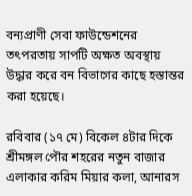বন্যপ্রাণী সেবা ফাউন্ডেশনের তৎপরতায় সাপটি অক্ষত অবস্থায় উদ্ধার করে বন বিভাগের কাছে হস্তান্তর করা হয়েছে।

রবিবার (১৭ মে) বিকেল ৪টার দিকে শ্রীমঙ্গল পৌর শহরের নতুন বাজার এলাকার করিম মিয়ার কলা, আনারস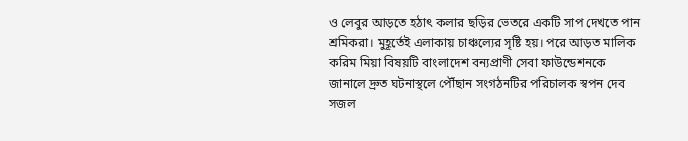ও লেবুর আড়তে হঠাৎ কলার ছড়ির ভেতরে একটি সাপ দেখতে পান শ্রমিকরা। মুহূর্তেই এলাকায় চাঞ্চল্যের সৃষ্টি হয়। পরে আড়ত মালিক করিম মিয়া বিষয়টি বাংলাদেশ বন্যপ্রাণী সেবা ফাউন্ডেশনকে জানালে দ্রুত ঘটনাস্থলে পৌঁছান সংগঠনটির পরিচালক স্বপন দেব সজল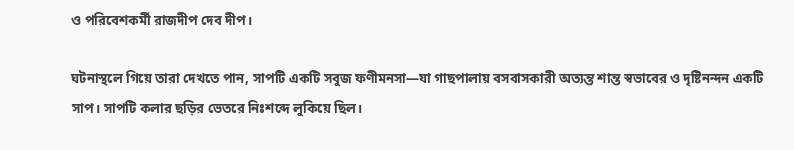ও পরিবেশকর্মী রাজদীপ দেব দীপ।

ঘটনাস্থলে গিয়ে তারা দেখতে পান, সাপটি একটি সবুজ ফণীমনসা—যা গাছপালায় বসবাসকারী অত্যন্ত শান্ত স্বভাবের ও দৃষ্টিনন্দন একটি সাপ। সাপটি কলার ছড়ির ভেতরে নিঃশব্দে লুকিয়ে ছিল।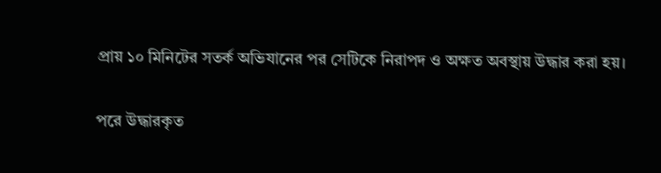প্রায় ১০ মিনিটের সতর্ক অভিযানের পর সেটিকে নিরাপদ ও অক্ষত অবস্থায় উদ্ধার করা হয়।

পরে উদ্ধারকৃত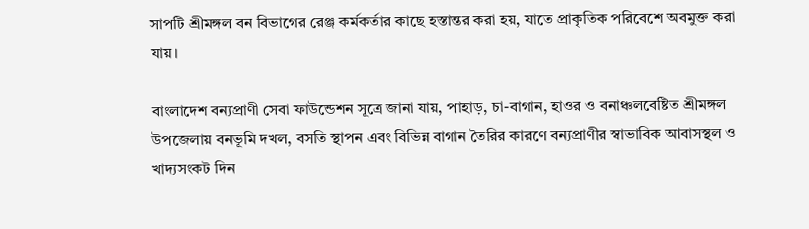সাপটি শ্রীমঙ্গল বন বিভাগের রেঞ্জ কর্মকর্তার কাছে হস্তান্তর করা হয়, যাতে প্রাকৃতিক পরিবেশে অবমুক্ত করা যায়।

বাংলাদেশ বন্যপ্রাণী সেবা ফাউন্ডেশন সূত্রে জানা যায়, পাহাড়, চা-বাগান, হাওর ও বনাঞ্চলবেষ্টিত শ্রীমঙ্গল উপজেলায় বনভূমি দখল, বসতি স্থাপন এবং বিভিন্ন বাগান তৈরির কারণে বন্যপ্রাণীর স্বাভাবিক আবাসস্থল ও খাদ্যসংকট দিন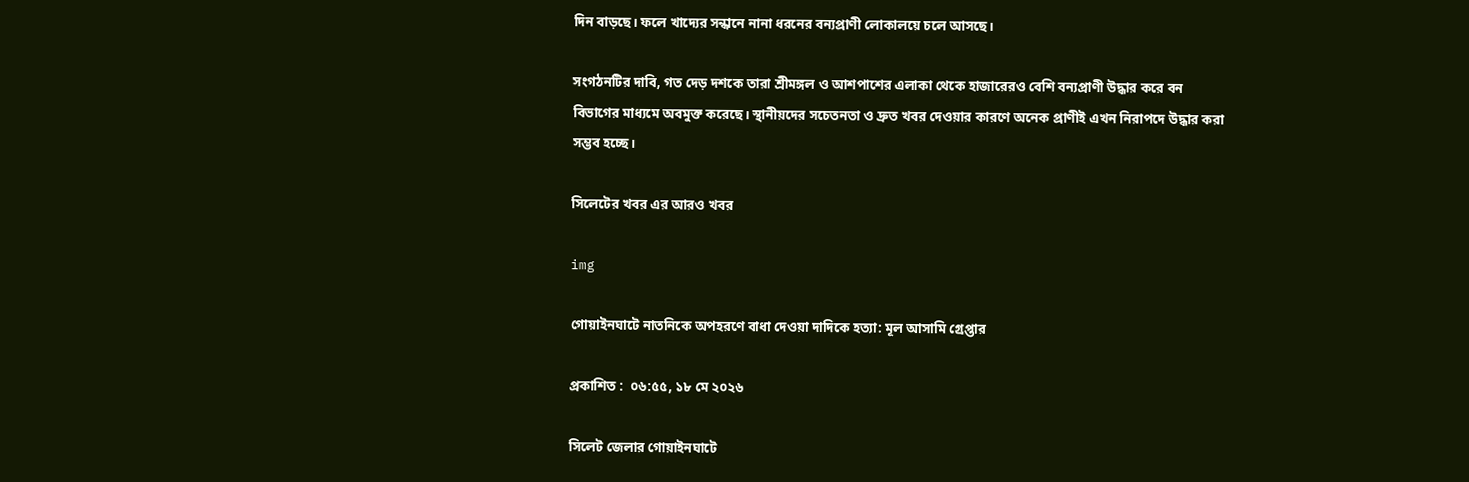দিন বাড়ছে। ফলে খাদ্যের সন্ধানে নানা ধরনের বন্যপ্রাণী লোকালয়ে চলে আসছে।

সংগঠনটির দাবি, গত দেড় দশকে তারা শ্রীমঙ্গল ও আশপাশের এলাকা থেকে হাজারেরও বেশি বন্যপ্রাণী উদ্ধার করে বন বিভাগের মাধ্যমে অবমুক্ত করেছে। স্থানীয়দের সচেতনতা ও দ্রুত খবর দেওয়ার কারণে অনেক প্রাণীই এখন নিরাপদে উদ্ধার করা সম্ভব হচ্ছে।

সিলেটের খবর এর আরও খবর

img

গোয়াইনঘাটে নাতনিকে অপহরণে বাধা দেওয়া দাদিকে হত্যা: মূল আসামি গ্রেপ্তার

প্রকাশিত :  ০৬:৫৫, ১৮ মে ২০২৬

সিলেট জেলার গোয়াইনঘাটে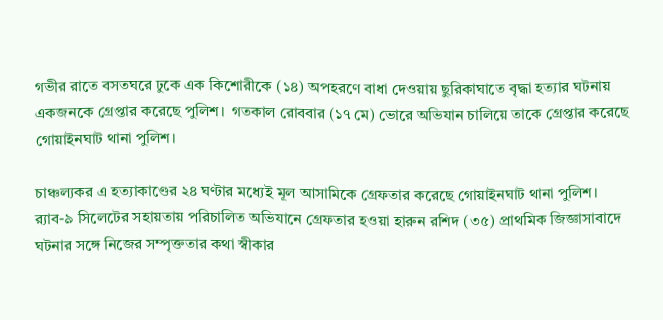গভীর রাতে বসতঘরে ঢুকে এক কিশোরীকে (১৪) অপহরণে বাধা দেওয়ায় ছুরিকাঘাতে বৃদ্ধা হত্যার ঘটনায় একজনকে গ্রেপ্তার করেছে পুলিশ।  গতকাল রোববার (১৭ মে) ভোরে অভিযান চালিয়ে তাকে গ্রেপ্তার করেছে গোয়াইনঘাট থানা পুলিশ।

চাঞ্চল্যকর এ হত্যাকাণ্ডের ২৪ ঘণ্টার মধ্যেই মূল আসামিকে গ্রেফতার করেছে গোয়াইনঘাট থানা পুলিশ। র‌্যাব-৯ সিলেটের সহায়তায় পরিচালিত অভিযানে গ্রেফতার হওয়া হারুন রশিদ (৩৫) প্রাথমিক জিজ্ঞাসাবাদে ঘটনার সঙ্গে নিজের সম্পৃক্ততার কথা স্বীকার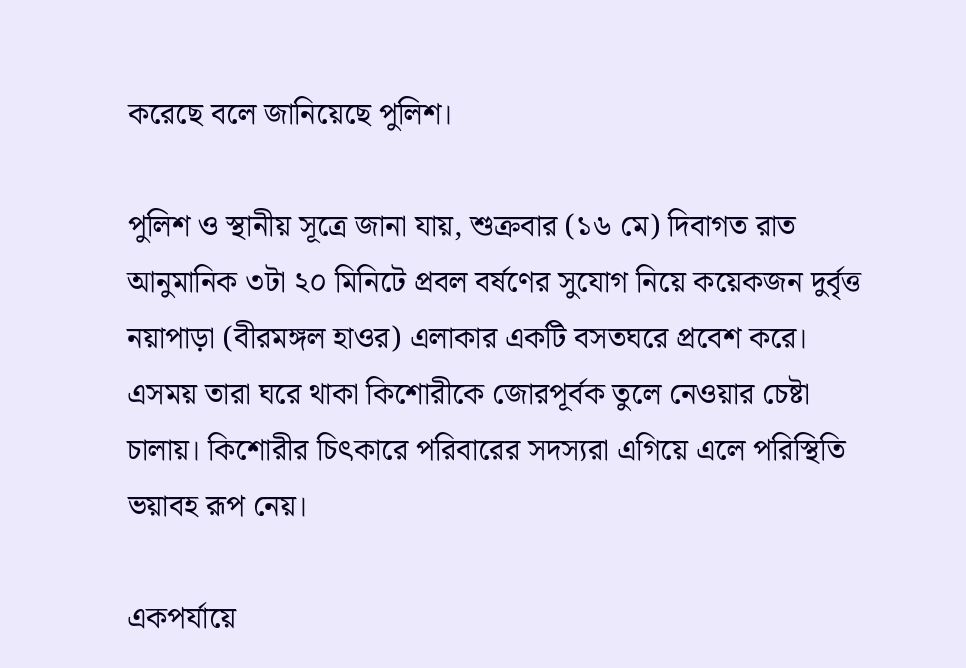করেছে বলে জানিয়েছে পুলিশ।

পুলিশ ও স্থানীয় সূত্রে জানা যায়, শুক্রবার (১৬ মে) দিবাগত রাত আনুমানিক ৩টা ২০ মিনিটে প্রবল বর্ষণের সুযোগ নিয়ে কয়েকজন দুর্বৃত্ত নয়াপাড়া (বীরমঙ্গল হাওর) এলাকার একটি বসতঘরে প্রবেশ করে। এসময় তারা ঘরে থাকা কিশোরীকে জোরপূর্বক তুলে নেওয়ার চেষ্টা চালায়। কিশোরীর চিৎকারে পরিবারের সদস্যরা এগিয়ে এলে পরিস্থিতি ভয়াবহ রূপ নেয়।

একপর্যায়ে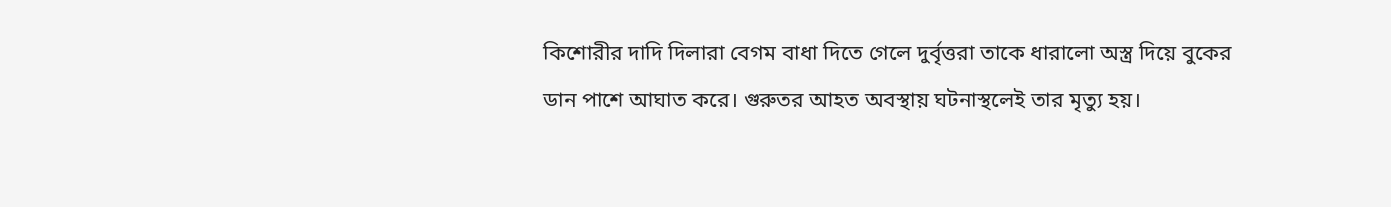কিশোরীর দাদি দিলারা বেগম বাধা দিতে গেলে দুর্বৃত্তরা তাকে ধারালো অস্ত্র দিয়ে বুকের ডান পাশে আঘাত করে। গুরুতর আহত অবস্থায় ঘটনাস্থলেই তার মৃত্যু হয়।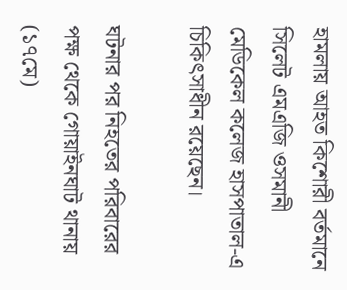হামলায় আহত কিশোরী বর্তমানে সিলেট এমএজি ওসমানী মেডিকেল কলেজ হাসপাতাল-এ চিকিৎসাধীন রয়েছেন।

ঘটনার পর নিহতের পরিবারের পক্ষ থেকে গোয়াইনঘাট থানায় (১৭মে)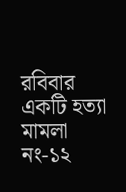রবিবার একটি হত্যা মামলা নং-১২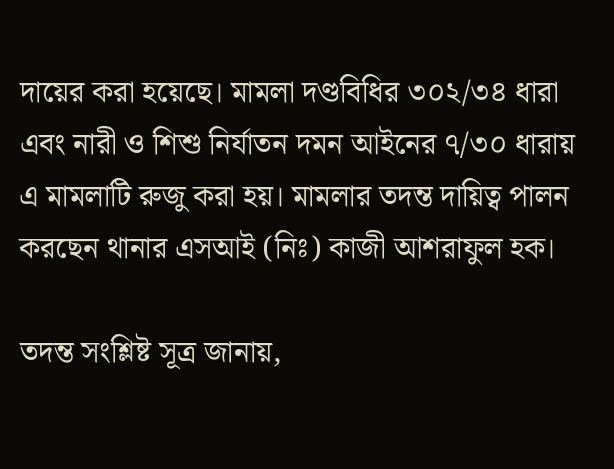দায়ের করা হয়েছে। মামলা দণ্ডবিধির ৩০২/৩৪ ধারা এবং নারী ও শিশু নির্যাতন দমন আইনের ৭/৩০ ধারায় এ মামলাটি রুজু করা হয়। মামলার তদন্ত দায়িত্ব পালন করছেন থানার এসআই (নিঃ) কাজী আশরাফুল হক।

তদন্ত সংশ্লিষ্ট সূত্র জানায়,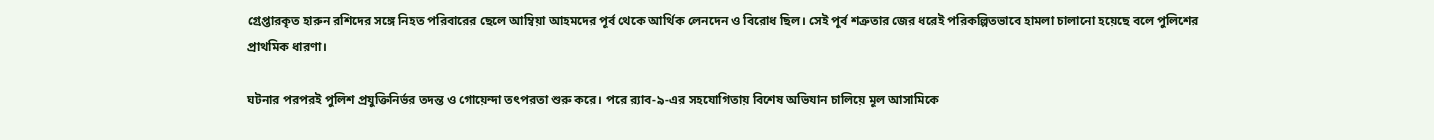গ্রেপ্তারকৃত হারুন রশিদের সঙ্গে নিহত পরিবারের ছেলে আম্বিয়া আহমদের পূর্ব থেকে আর্থিক লেনদেন ও বিরোধ ছিল। সেই পূর্ব শত্রুতার জের ধরেই পরিকল্পিতভাবে হামলা চালানো হয়েছে বলে পুলিশের প্রাথমিক ধারণা।

ঘটনার পরপরই পুলিশ প্রযুক্তিনির্ভর তদন্ত ও গোয়েন্দা তৎপরতা শুরু করে। পরে র‌্যাব-৯-এর সহযোগিতায় বিশেষ অভিযান চালিয়ে মূল আসামিকে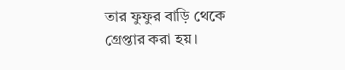তার ফুফুর বাড়ি থেকে গ্রেপ্তার করা হয়।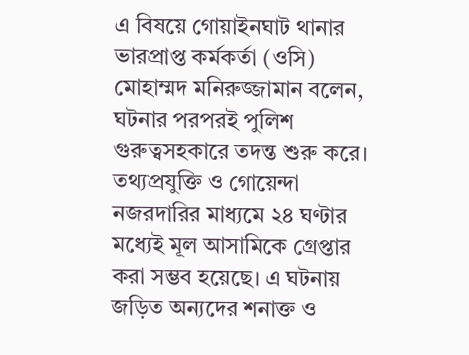এ বিষয়ে গোয়াইনঘাট থানার ভারপ্রাপ্ত কর্মকর্তা (ওসি) মোহাম্মদ মনিরুজ্জামান বলেন, ঘটনার পরপরই পুলিশ গুরুত্বসহকারে তদন্ত শুরু করে। তথ্যপ্রযুক্তি ও গোয়েন্দা নজরদারির মাধ্যমে ২৪ ঘণ্টার মধ্যেই মূল আসামিকে গ্রেপ্তার করা সম্ভব হয়েছে। এ ঘটনায় জড়িত অন্যদের শনাক্ত ও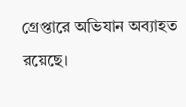গ্রেপ্তারে অভিযান অব্যাহত রয়েছে।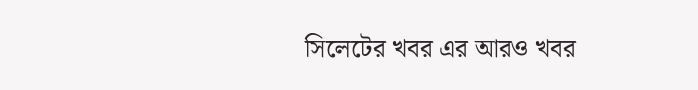সিলেটের খবর এর আরও খবর